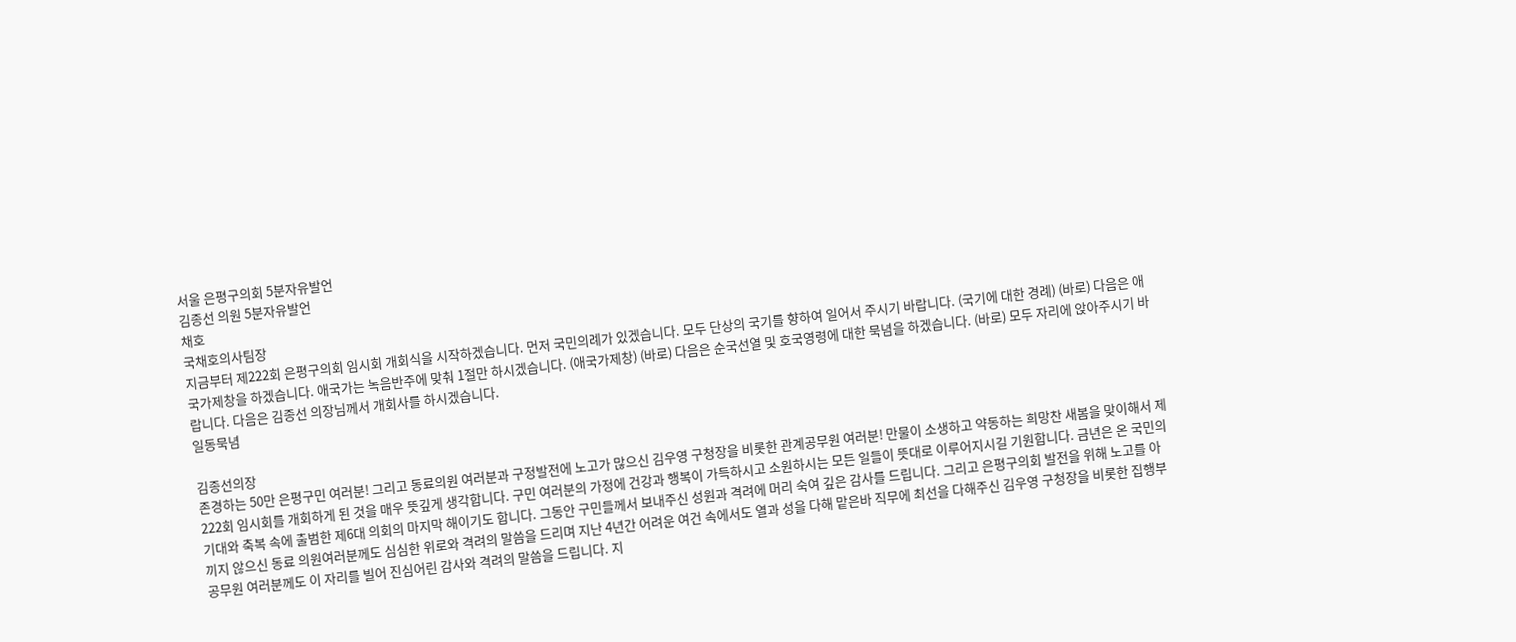서울 은평구의회 5분자유발언
김종선 의원 5분자유발언
채호
국채호의사팀장
지금부터 제222회 은평구의회 임시회 개회식을 시작하겠습니다. 먼저 국민의례가 있겠습니다. 모두 단상의 국기를 향하여 일어서 주시기 바랍니다. (국기에 대한 경례) (바로) 다음은 애국가제창을 하겠습니다. 애국가는 녹음반주에 맞춰 1절만 하시겠습니다. (애국가제창) (바로) 다음은 순국선열 및 호국영령에 대한 묵념을 하겠습니다. (바로) 모두 자리에 앉아주시기 바랍니다. 다음은 김종선 의장님께서 개회사를 하시겠습니다.
일동묵념

김종선의장
존경하는 50만 은평구민 여러분! 그리고 동료의원 여러분과 구정발전에 노고가 많으신 김우영 구청장을 비롯한 관계공무원 여러분! 만물이 소생하고 약동하는 희망찬 새봄을 맞이해서 제222회 임시회를 개회하게 된 것을 매우 뜻깊게 생각합니다. 구민 여러분의 가정에 건강과 행복이 가득하시고 소원하시는 모든 일들이 뜻대로 이루어지시길 기원합니다. 금년은 온 국민의 기대와 축복 속에 출범한 제6대 의회의 마지막 해이기도 합니다. 그동안 구민들께서 보내주신 성원과 격려에 머리 숙여 깊은 감사를 드립니다. 그리고 은평구의회 발전을 위해 노고를 아끼지 않으신 동료 의원여러분께도 심심한 위로와 격려의 말씀을 드리며 지난 4년간 어려운 여건 속에서도 열과 성을 다해 맡은바 직무에 최선을 다해주신 김우영 구청장을 비롯한 집행부 공무원 여러분께도 이 자리를 빌어 진심어린 감사와 격려의 말씀을 드립니다. 지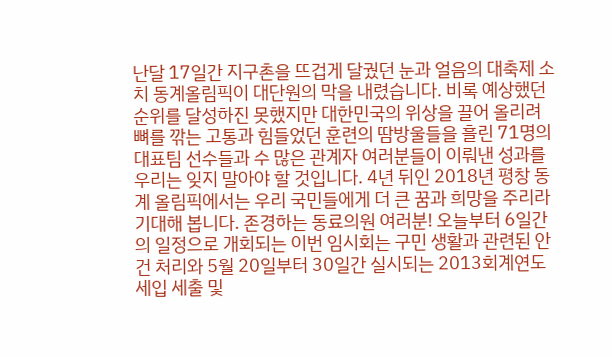난달 17일간 지구촌을 뜨겁게 달궜던 눈과 얼음의 대축제 소치 동계올림픽이 대단원의 막을 내렸습니다. 비록 예상했던 순위를 달성하진 못했지만 대한민국의 위상을 끌어 올리려 뼈를 깎는 고통과 힘들었던 훈련의 땀방울들을 흘린 71명의 대표팀 선수들과 수 많은 관계자 여러분들이 이뤄낸 성과를 우리는 잊지 말아야 할 것입니다. 4년 뒤인 2018년 평창 동계 올림픽에서는 우리 국민들에게 더 큰 꿈과 희망을 주리라 기대해 봅니다. 존경하는 동료의원 여러분! 오늘부터 6일간의 일정으로 개회되는 이번 임시회는 구민 생활과 관련된 안건 처리와 5월 20일부터 30일간 실시되는 2013회계연도 세입 세출 및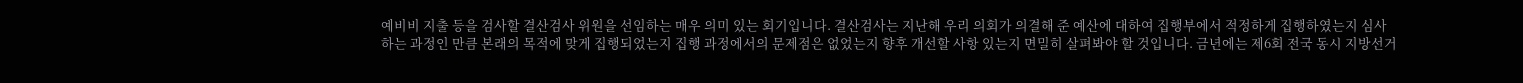예비비 지출 등을 검사할 결산검사 위원을 선임하는 매우 의미 있는 회기입니다. 결산검사는 지난해 우리 의회가 의결해 준 예산에 대하여 집행부에서 적정하게 집행하였는지 심사하는 과정인 만큼 본래의 목적에 맞게 집행되었는지 집행 과정에서의 문제점은 없었는지 향후 개선할 사항 있는지 면밀히 살펴봐야 할 것입니다. 금년에는 제6회 전국 동시 지방선거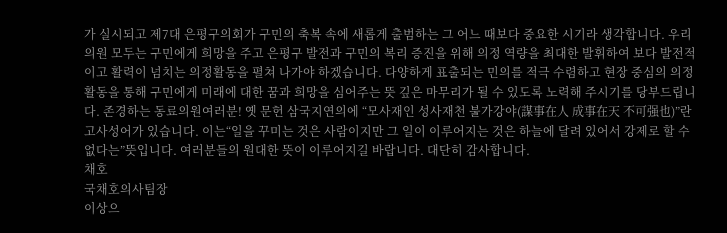가 실시되고 제7대 은평구의회가 구민의 축복 속에 새롭게 출범하는 그 어느 때보다 중요한 시기라 생각합니다. 우리 의원 모두는 구민에게 희망을 주고 은평구 발전과 구민의 복리 증진을 위해 의정 역량을 최대한 발휘하여 보다 발전적이고 활력이 넘치는 의정활동을 펼쳐 나가야 하겠습니다. 다양하게 표출되는 민의를 적극 수렴하고 현장 중심의 의정활동을 통해 구민에게 미래에 대한 꿈과 희망을 심어주는 뜻 깊은 마무리가 될 수 있도록 노력해 주시기를 당부드립니다. 존경하는 동료의원여러분! 옛 문헌 삼국지연의에 “모사재인 성사재천 불가강야(謀事在人 成事在天 不可强也)”란 고사성어가 있습니다. 이는“일을 꾸미는 것은 사람이지만 그 일이 이루어지는 것은 하늘에 달려 있어서 강제로 할 수 없다는”뜻입니다. 여러분들의 원대한 뜻이 이루어지길 바랍니다. 대단히 감사합니다.
채호
국채호의사팀장
이상으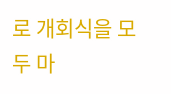로 개회식을 모두 마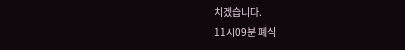치겠습니다.
11시09분 폐식